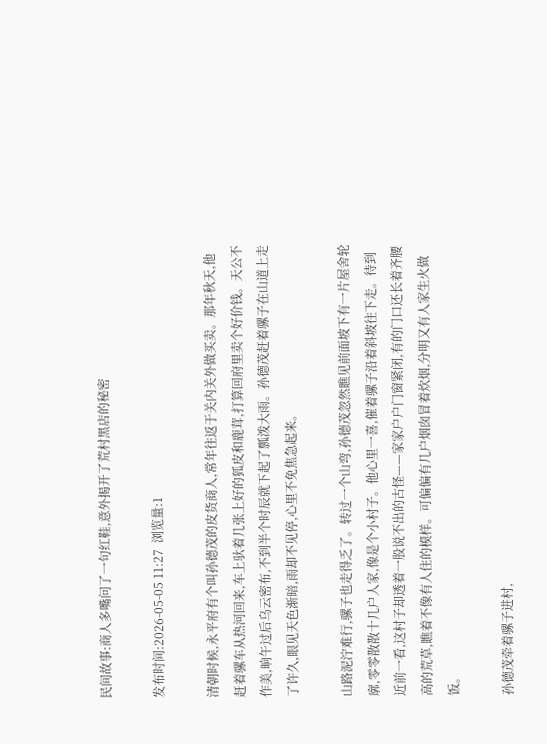民间故事:商人多嘴问了一句红鞋,意外揭开了荒村黑店的秘密

发布时间:2026-05-05 11:27  浏览量:1

清朝时候,永平府有个叫孙德茂的皮货商人,常年往返于关内关外做买卖。那年秋天,他赶着骡车从热河回来,车上驮着几张上好的狐皮和鹿茸,打算回府里卖个好价钱。天公不作美,晌午过后乌云密布,不到半个时辰就下起了瓢泼大雨。孙德茂赶着骡子在山道上走了许久,眼见天色渐暗,雨却不见停,心里不免焦急起来。

山路泥泞难行,骡子也走得乏了。转过一个山弯,孙德茂忽然瞧见前面坡下有一片屋舍轮廓,零零散散十几户人家,像是个小村子。他心里一喜,催着骡子沿着斜坡往下走。待到近前一看,这村子却透着一股说不出的古怪——家家户户门窗紧闭,有的门口还长着齐腰高的荒草,瞧着不像有人住的模样。可偏偏有几户烟囱冒着炊烟,分明又有人家生火做饭。

孙德茂牵着骡子进村,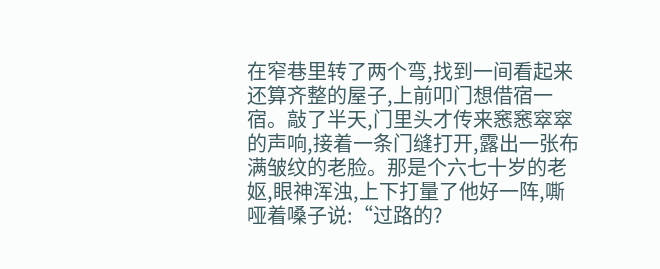在窄巷里转了两个弯,找到一间看起来还算齐整的屋子,上前叩门想借宿一宿。敲了半天,门里头才传来窸窸窣窣的声响,接着一条门缝打开,露出一张布满皱纹的老脸。那是个六七十岁的老妪,眼神浑浊,上下打量了他好一阵,嘶哑着嗓子说:“过路的?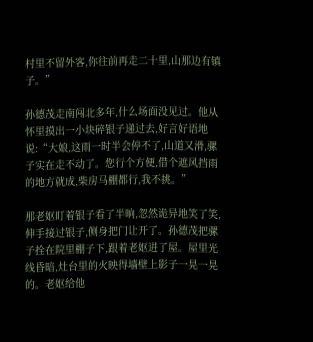村里不留外客,你往前再走二十里,山那边有镇子。”

孙德茂走南闯北多年,什么场面没见过。他从怀里摸出一小块碎银子递过去,好言好语地说:“大娘,这雨一时半会停不了,山道又滑,骡子实在走不动了。您行个方便,借个遮风挡雨的地方就成,柴房马棚都行,我不挑。”

那老妪盯着银子看了半晌,忽然诡异地笑了笑,伸手接过银子,侧身把门让开了。孙德茂把骡子拴在院里棚子下,跟着老妪进了屋。屋里光线昏暗,灶台里的火映得墙壁上影子一晃一晃的。老妪给他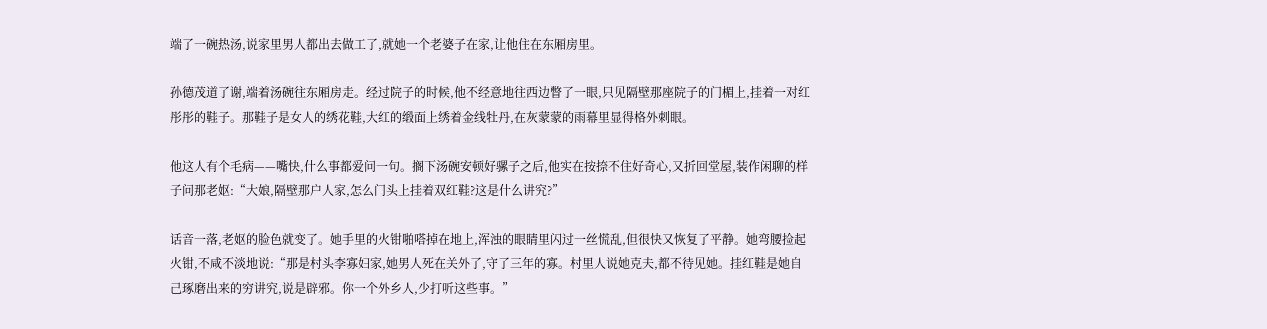端了一碗热汤,说家里男人都出去做工了,就她一个老婆子在家,让他住在东厢房里。

孙德茂道了谢,端着汤碗往东厢房走。经过院子的时候,他不经意地往西边瞥了一眼,只见隔壁那座院子的门楣上,挂着一对红彤彤的鞋子。那鞋子是女人的绣花鞋,大红的缎面上绣着金线牡丹,在灰蒙蒙的雨幕里显得格外刺眼。

他这人有个毛病——嘴快,什么事都爱问一句。搁下汤碗安顿好骡子之后,他实在按捺不住好奇心,又折回堂屋,装作闲聊的样子问那老妪:“大娘,隔壁那户人家,怎么门头上挂着双红鞋?这是什么讲究?”

话音一落,老妪的脸色就变了。她手里的火钳啪嗒掉在地上,浑浊的眼睛里闪过一丝慌乱,但很快又恢复了平静。她弯腰捡起火钳,不咸不淡地说:“那是村头李寡妇家,她男人死在关外了,守了三年的寡。村里人说她克夫,都不待见她。挂红鞋是她自己琢磨出来的穷讲究,说是辟邪。你一个外乡人,少打听这些事。”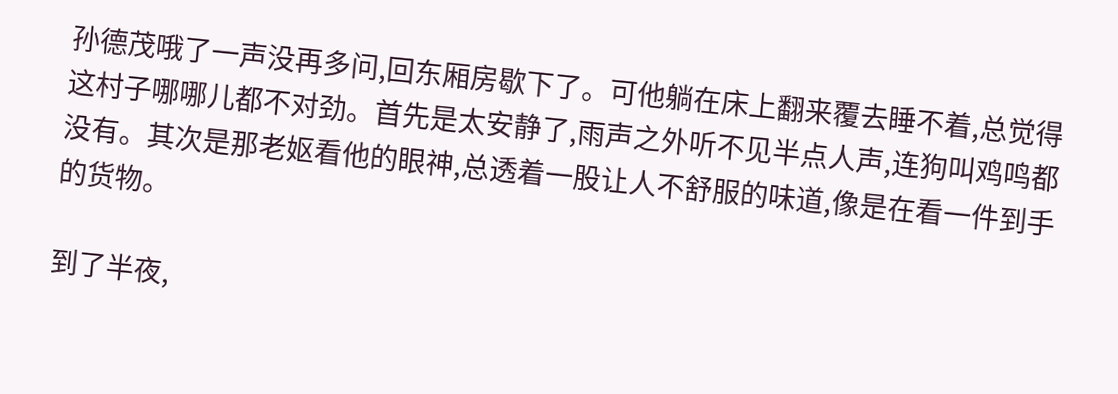孙德茂哦了一声没再多问,回东厢房歇下了。可他躺在床上翻来覆去睡不着,总觉得这村子哪哪儿都不对劲。首先是太安静了,雨声之外听不见半点人声,连狗叫鸡鸣都没有。其次是那老妪看他的眼神,总透着一股让人不舒服的味道,像是在看一件到手的货物。

到了半夜,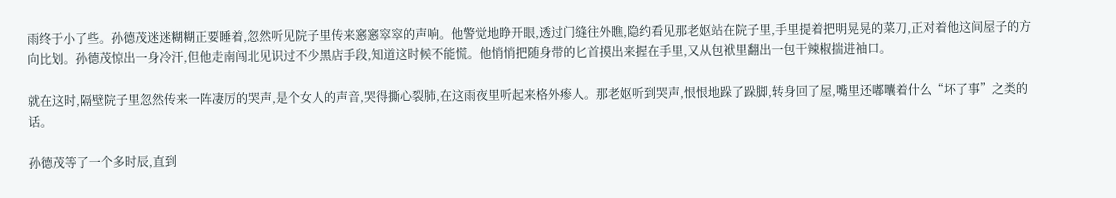雨终于小了些。孙德茂迷迷糊糊正要睡着,忽然听见院子里传来窸窸窣窣的声响。他警觉地睁开眼,透过门缝往外瞧,隐约看见那老妪站在院子里,手里提着把明晃晃的菜刀,正对着他这间屋子的方向比划。孙德茂惊出一身冷汗,但他走南闯北见识过不少黑店手段,知道这时候不能慌。他悄悄把随身带的匕首摸出来握在手里,又从包袱里翻出一包干辣椒揣进袖口。

就在这时,隔壁院子里忽然传来一阵凄厉的哭声,是个女人的声音,哭得撕心裂肺,在这雨夜里听起来格外瘆人。那老妪听到哭声,恨恨地跺了跺脚,转身回了屋,嘴里还嘟囔着什么“坏了事”之类的话。

孙德茂等了一个多时辰,直到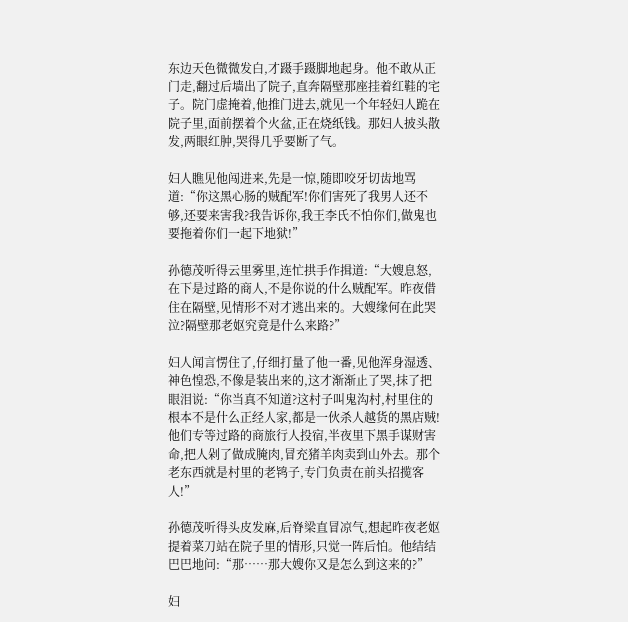东边天色微微发白,才蹑手蹑脚地起身。他不敢从正门走,翻过后墙出了院子,直奔隔壁那座挂着红鞋的宅子。院门虚掩着,他推门进去,就见一个年轻妇人跪在院子里,面前摆着个火盆,正在烧纸钱。那妇人披头散发,两眼红肿,哭得几乎要断了气。

妇人瞧见他闯进来,先是一惊,随即咬牙切齿地骂道:“你这黑心肠的贼配军!你们害死了我男人还不够,还要来害我?我告诉你,我王李氏不怕你们,做鬼也要拖着你们一起下地狱!”

孙德茂听得云里雾里,连忙拱手作揖道:“大嫂息怒,在下是过路的商人,不是你说的什么贼配军。昨夜借住在隔壁,见情形不对才逃出来的。大嫂缘何在此哭泣?隔壁那老妪究竟是什么来路?”

妇人闻言愣住了,仔细打量了他一番,见他浑身湿透、神色惶恐,不像是装出来的,这才渐渐止了哭,抹了把眼泪说:“你当真不知道?这村子叫鬼沟村,村里住的根本不是什么正经人家,都是一伙杀人越货的黑店贼!他们专等过路的商旅行人投宿,半夜里下黑手谋财害命,把人剁了做成腌肉,冒充猪羊肉卖到山外去。那个老东西就是村里的老鸨子,专门负责在前头招揽客人!”

孙德茂听得头皮发麻,后脊梁直冒凉气,想起昨夜老妪提着菜刀站在院子里的情形,只觉一阵后怕。他结结巴巴地问:“那……那大嫂你又是怎么到这来的?”

妇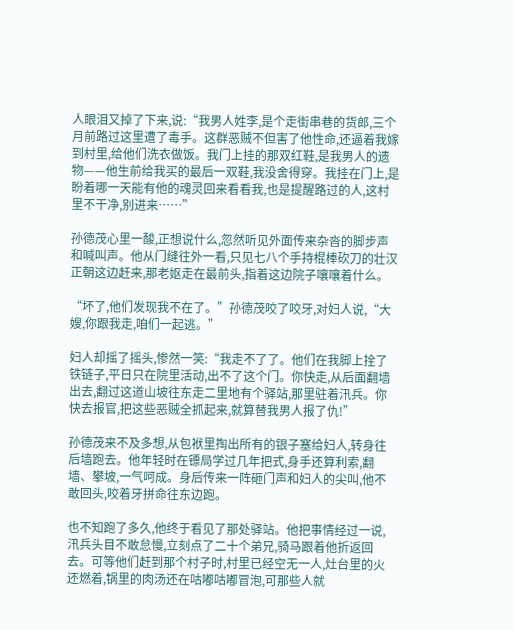人眼泪又掉了下来,说:“我男人姓李,是个走街串巷的货郎,三个月前路过这里遭了毒手。这群恶贼不但害了他性命,还逼着我嫁到村里,给他们洗衣做饭。我门上挂的那双红鞋,是我男人的遗物——他生前给我买的最后一双鞋,我没舍得穿。我挂在门上,是盼着哪一天能有他的魂灵回来看看我,也是提醒路过的人,这村里不干净,别进来……”

孙德茂心里一酸,正想说什么,忽然听见外面传来杂沓的脚步声和喊叫声。他从门缝往外一看,只见七八个手持棍棒砍刀的壮汉正朝这边赶来,那老妪走在最前头,指着这边院子嚷嚷着什么。

“坏了,他们发现我不在了。”孙德茂咬了咬牙,对妇人说,“大嫂,你跟我走,咱们一起逃。”

妇人却摇了摇头,惨然一笑:“我走不了了。他们在我脚上拴了铁链子,平日只在院里活动,出不了这个门。你快走,从后面翻墙出去,翻过这道山坡往东走二里地有个驿站,那里驻着汛兵。你快去报官,把这些恶贼全抓起来,就算替我男人报了仇!”

孙德茂来不及多想,从包袱里掏出所有的银子塞给妇人,转身往后墙跑去。他年轻时在镖局学过几年把式,身手还算利索,翻墙、攀坡,一气呵成。身后传来一阵砸门声和妇人的尖叫,他不敢回头,咬着牙拼命往东边跑。

也不知跑了多久,他终于看见了那处驿站。他把事情经过一说,汛兵头目不敢怠慢,立刻点了二十个弟兄,骑马跟着他折返回去。可等他们赶到那个村子时,村里已经空无一人,灶台里的火还燃着,锅里的肉汤还在咕嘟咕嘟冒泡,可那些人就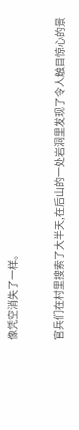像凭空消失了一样。

官兵们在村里搜索了大半天,在后山的一处岩洞里发现了令人触目惊心的景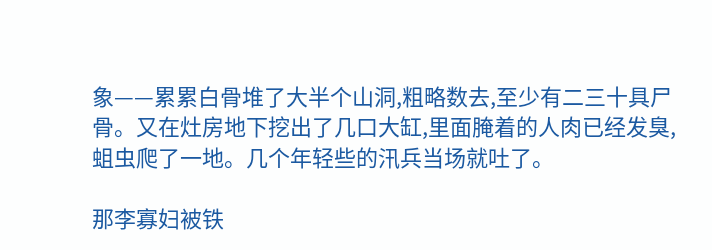象——累累白骨堆了大半个山洞,粗略数去,至少有二三十具尸骨。又在灶房地下挖出了几口大缸,里面腌着的人肉已经发臭,蛆虫爬了一地。几个年轻些的汛兵当场就吐了。

那李寡妇被铁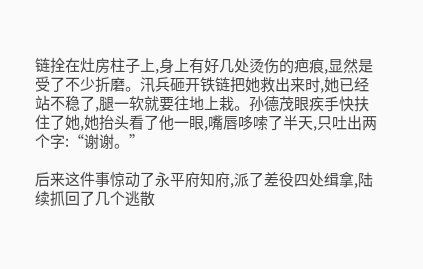链拴在灶房柱子上,身上有好几处烫伤的疤痕,显然是受了不少折磨。汛兵砸开铁链把她救出来时,她已经站不稳了,腿一软就要往地上栽。孙德茂眼疾手快扶住了她,她抬头看了他一眼,嘴唇哆嗦了半天,只吐出两个字:“谢谢。”

后来这件事惊动了永平府知府,派了差役四处缉拿,陆续抓回了几个逃散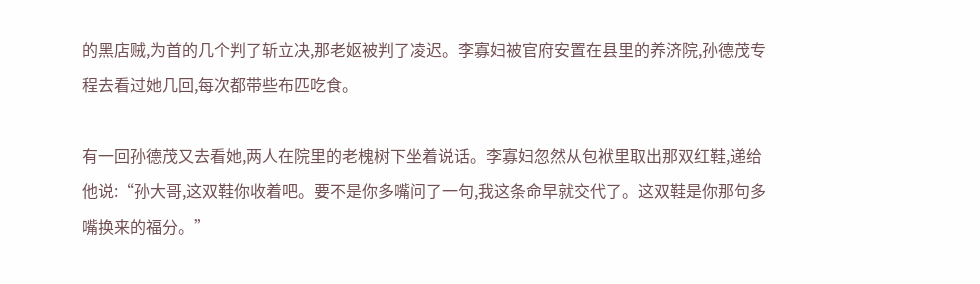的黑店贼,为首的几个判了斩立决,那老妪被判了凌迟。李寡妇被官府安置在县里的养济院,孙德茂专程去看过她几回,每次都带些布匹吃食。

有一回孙德茂又去看她,两人在院里的老槐树下坐着说话。李寡妇忽然从包袱里取出那双红鞋,递给他说:“孙大哥,这双鞋你收着吧。要不是你多嘴问了一句,我这条命早就交代了。这双鞋是你那句多嘴换来的福分。”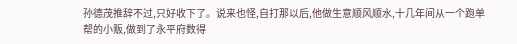孙德茂推辞不过,只好收下了。说来也怪,自打那以后,他做生意顺风顺水,十几年间从一个跑单帮的小贩,做到了永平府数得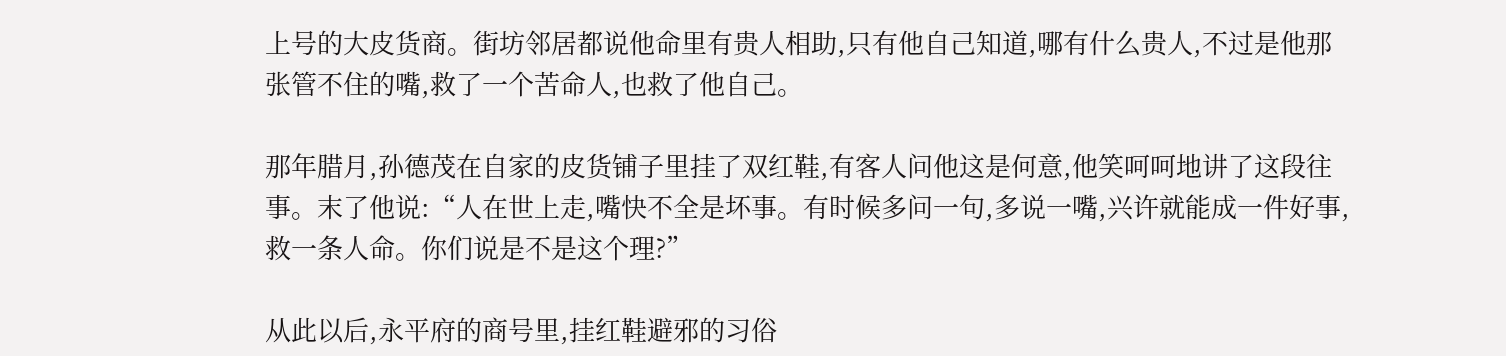上号的大皮货商。街坊邻居都说他命里有贵人相助,只有他自己知道,哪有什么贵人,不过是他那张管不住的嘴,救了一个苦命人,也救了他自己。

那年腊月,孙德茂在自家的皮货铺子里挂了双红鞋,有客人问他这是何意,他笑呵呵地讲了这段往事。末了他说:“人在世上走,嘴快不全是坏事。有时候多问一句,多说一嘴,兴许就能成一件好事,救一条人命。你们说是不是这个理?”

从此以后,永平府的商号里,挂红鞋避邪的习俗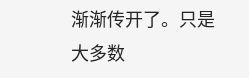渐渐传开了。只是大多数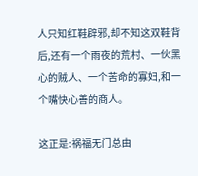人只知红鞋辟邪,却不知这双鞋背后,还有一个雨夜的荒村、一伙黑心的贼人、一个苦命的寡妇,和一个嘴快心善的商人。

这正是:祸福无门总由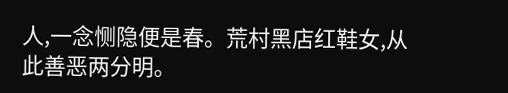人,一念恻隐便是春。荒村黑店红鞋女,从此善恶两分明。